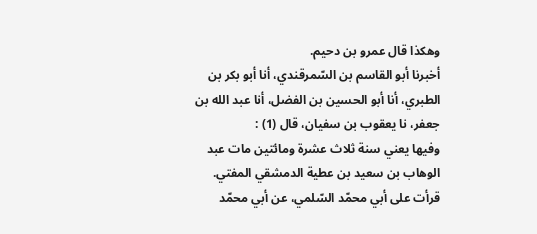وهكذا قال عمرو بن دحيم.
أخبرنا أبو القاسم بن السّمرقندي، أنا أبو بكر بن الطبري، أنا أبو الحسين بن الفضل، أنا عبد الله بن جعفر، نا يعقوب بن سفيان، قال (1) :
وفيها يعني سنة ثلاث عشرة ومائتين مات عبد الوهاب بن سعيد بن عطية الدمشقي المفتي.
قرأت على أبي محمّد السّلمي، عن أبي محمّد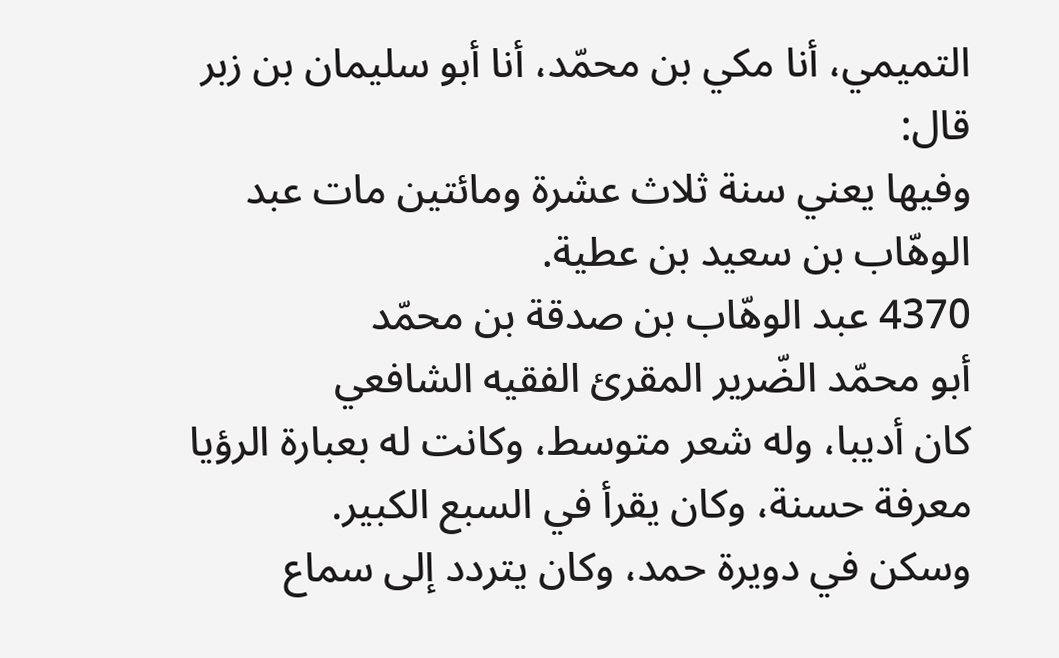التميمي، أنا مكي بن محمّد، أنا أبو سليمان بن زبر قال:
وفيها يعني سنة ثلاث عشرة ومائتين مات عبد الوهّاب بن سعيد بن عطية.
4370 عبد الوهّاب بن صدقة بن محمّد
أبو محمّد الضّرير المقرئ الفقيه الشافعي
كان أديبا، وله شعر متوسط، وكانت له بعبارة الرؤيا معرفة حسنة، وكان يقرأ في السبع الكبير.
وسكن في دويرة حمد، وكان يتردد إلى سماع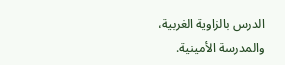الدرس بالزاوية الغربية، والمدرسة الأمينية.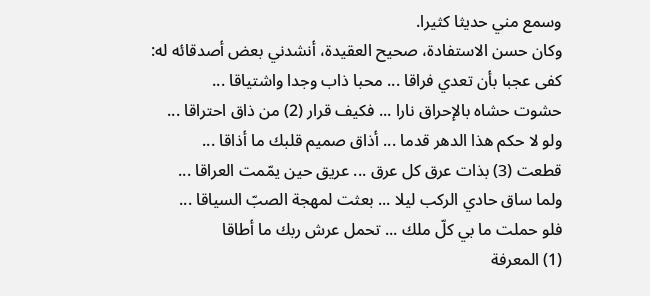وسمع مني حديثا كثيرا.
وكان حسن الاستفادة، صحيح العقيدة، أنشدني بعض أصدقائه له:
كفى عجبا بأن تعدي فراقا ... محبا ذاب وجدا واشتياقا ...
حشوت حشاه بالإحراق نارا ... فكيف قرار (2) من ذاق احتراقا ...
ولو لا حكم هذا الدهر قدما ... أذاق صميم قلبك ما أذاقا ...
قطعت (3) بذات عرق كل عرق ... عريق حين يمّمت العراقا ...
ولما ساق حادي الركب ليلا ... بعثت لمهجة الصبّ السياقا ...
فلو حملت ما بي كلّ ملك ... تحمل عرش ربك ما أطاقا
(1) المعرفة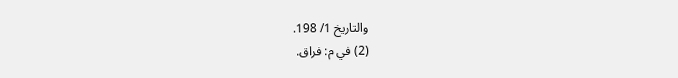والتاريخ 1/ 198.
(2) في م: فراق.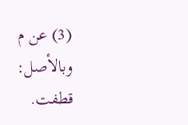(3) عن م وبالأصل: قطفت.